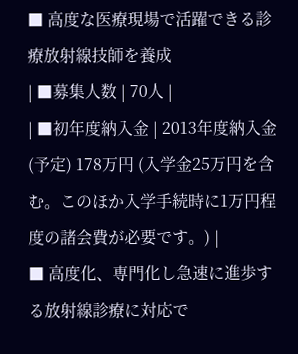■ 高度な医療現場で活躍できる診療放射線技師を養成
| ■募集人数 | 70人 |
| ■初年度納入金 | 2013年度納入金(予定) 178万円 (入学金25万円を含む。このほか入学手続時に1万円程度の諸会費が必要です。) |
■ 高度化、専門化し急速に進歩する放射線診療に対応で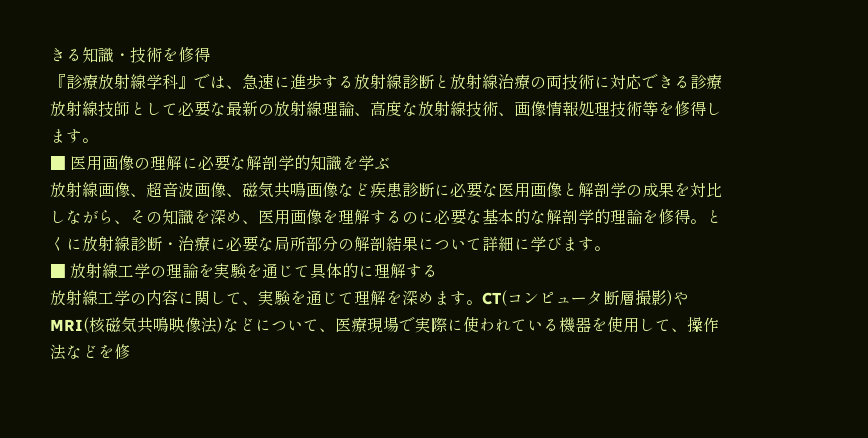きる知識・技術を修得
『診療放射線学科』では、急速に進歩する放射線診断と放射線治療の両技術に対応できる診療放射線技師として必要な最新の放射線理論、高度な放射線技術、画像情報処理技術等を修得します。
■ 医用画像の理解に必要な解剖学的知識を学ぶ
放射線画像、超音波画像、磁気共鳴画像など疾患診断に必要な医用画像と解剖学の成果を対比しながら、その知識を深め、医用画像を理解するのに必要な基本的な解剖学的理論を修得。とくに放射線診断・治療に必要な局所部分の解剖結果について詳細に学びます。
■ 放射線工学の理論を実験を通じて具体的に理解する
放射線工学の内容に関して、実験を通じて理解を深めます。CT(コンピュータ断層撮影)やMRI(核磁気共鳴映像法)などについて、医療現場で実際に使われている機器を使用して、操作法などを修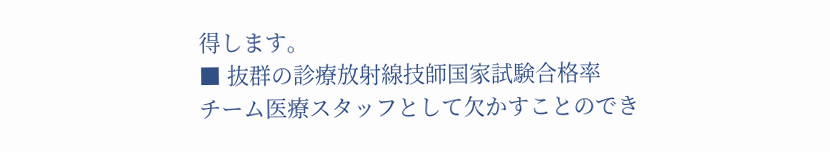得します。
■ 抜群の診療放射線技師国家試験合格率
チーム医療スタッフとして欠かすことのでき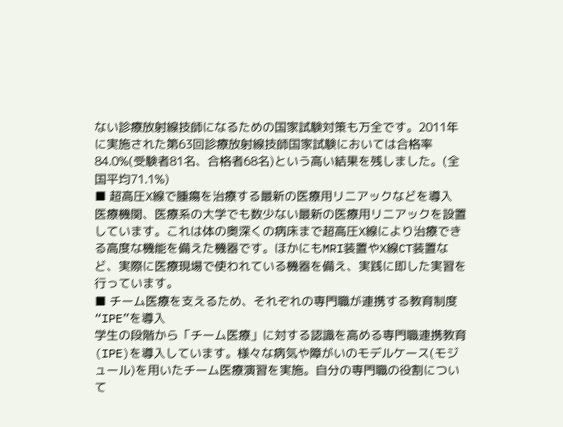ない診療放射線技師になるための国家試験対策も万全です。2011年に実施された第63回診療放射線技師国家試験においては合格率84.0%(受験者81名、合格者68名)という高い結果を残しました。(全国平均71.1%)
■ 超高圧X線で腫瘍を治療する最新の医療用リニアックなどを導入
医療機関、医療系の大学でも数少ない最新の医療用リニアックを設置しています。これは体の奥深くの病床まで超高圧X線により治療できる高度な機能を備えた機器です。ほかにもMRI装置やX線CT装置など、実際に医療現場で使われている機器を備え、実践に即した実習を行っています。
■ チーム医療を支えるため、それぞれの専門職が連携する教育制度“IPE”を導入
学生の段階から「チーム医療」に対する認識を高める専門職連携教育(IPE)を導入しています。様々な病気や障がいのモデルケース(モジュール)を用いたチーム医療演習を実施。自分の専門職の役割について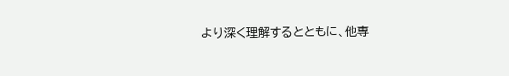より深く理解するとともに、他専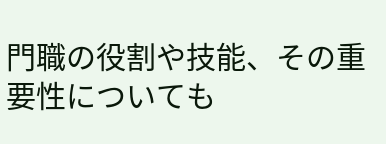門職の役割や技能、その重要性についても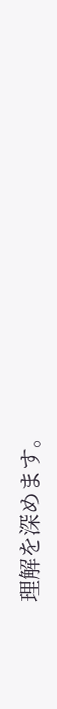理解を深めます。